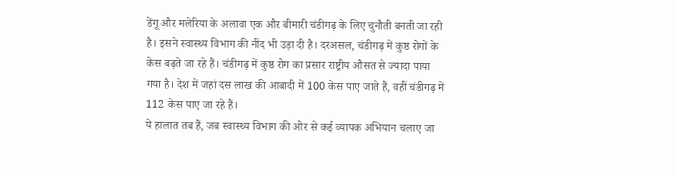डेंगू और मलेरिया के अलावा एक और बीमारी चंडीगढ़ के लिए चुनौती बनती जा रही है। इसने स्वास्थ्य विभाग की नींद भी उड़ा दी है। दरअसल, चंडीगढ़ में कुष्ठ रोगों के केस बढ़ते जा रहे हैं। चंडीगढ़ में कुष्ठ रोग का प्रसार राष्ट्रीय औसत से ज्यादा पाया गया है। देश में जहां दस लाख की आबादी में 100 केस पाए जाते हैं, वहीं चंडीगढ़ में 112 केस पाए जा रहे हैं।
ये हालात तब हैं, जब स्वास्थ्य विभाग की ओर से कई व्यापक अभियान चलाए जा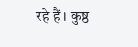रहे हैं। कुष्ठ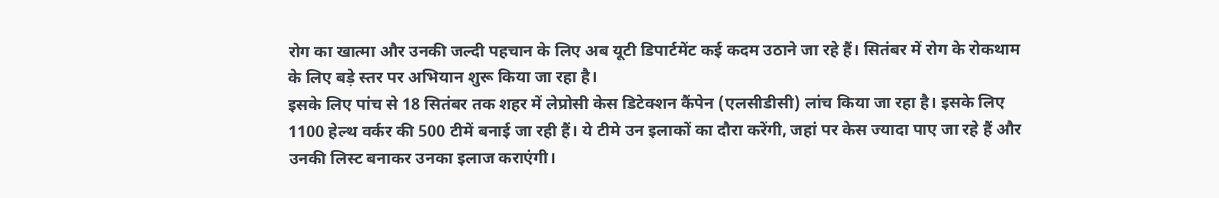रोग का खात्मा और उनकी जल्दी पहचान के लिए अब यूटी डिपार्टमेंट कई कदम उठाने जा रहे हैं। सितंबर में रोग के रोकथाम के लिए बड़े स्तर पर अभियान शुरू किया जा रहा है।
इसके लिए पांच से 18 सितंबर तक शहर में लेप्रोसी केस डिटेक्शन कैंपेन (एलसीडीसी) लांच किया जा रहा है। इसके लिए 1100 हेल्थ वर्कर की 500 टीमें बनाई जा रही हैं। ये टीमे उन इलाकों का दौरा करेंगी, जहां पर केस ज्यादा पाए जा रहे हैं और उनकी लिस्ट बनाकर उनका इलाज कराएंगी।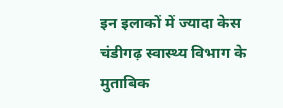इन इलाकों में ज्यादा केस
चंडीगढ़ स्वास्थ्य विभाग के मुताबिक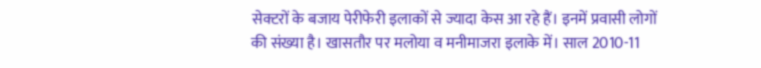सेक्टरों के बजाय पेरीफेरी इलाकों से ज्यादा केस आ रहे हैं। इनमें प्रवासी लोगों की संख्या है। खासतौर पर मलोया व मनीमाजरा इलाके में। साल 2010-11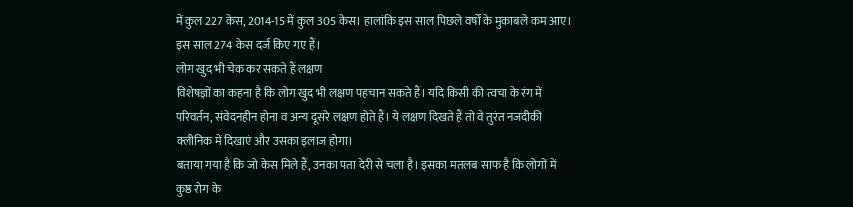में कुल 227 केस, 2014-15 में कुल 305 केस। हालांकि इस साल पिछले वर्षों के मुकाबले कम आए। इस साल 274 केस दर्ज किए गए हैं।
लोग खुद भी चेक कर सकते हैं लक्षण
विशेषज्ञों का कहना है कि लोग खुद भी लक्षण पहचान सकते हैं। यदि किसी की त्वचा के रंग में परिवर्तन, संवेदनहीन होना व अन्य दूसरे लक्षण होते हैं। ये लक्षण दिखते हैं तो वे तुरंत नजदीकी क्लीनिक में दिखाएं और उसका इलाज होगा।
बताया गया है कि जो केस मिले हैं, उनका पता देरी से चला है। इसका मतलब साफ है कि लोगों में कुष्ठ रोग के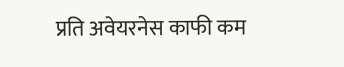प्रति अवेयरनेस काफी कम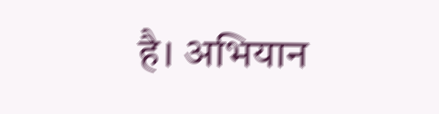है। अभियान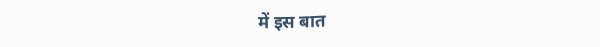में इस बात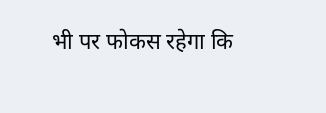भी पर फोकस रहेगा कि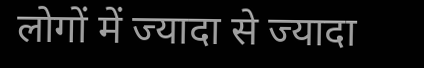लोगों में ज्यादा से ज्यादा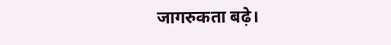जागरुकता बढ़े।